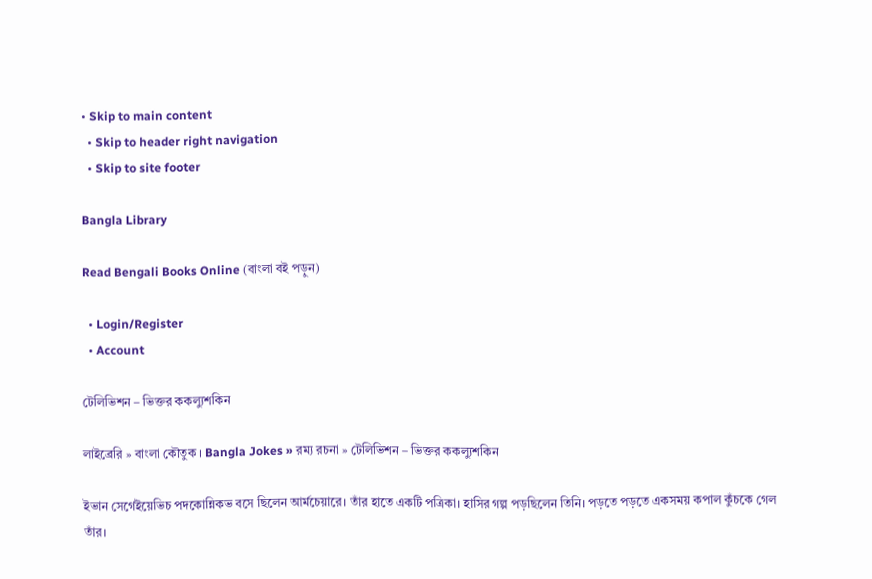• Skip to main content
  • Skip to header right navigation
  • Skip to site footer

Bangla Library

Read Bengali Books Online (বাংলা বই পড়ুন)

  • Login/Register
  • Account

টেলিভিশন – ভিক্তর ককল্যুশকিন

লাইব্রেরি » বাংলা কৌতুক । Bangla Jokes » রম্য রচনা » টেলিভিশন – ভিক্তর ককল্যুশকিন

ইভান সের্গেইয়েভিচ পদকোন্নিকভ বসে ছিলেন আর্মচেয়ারে। তাঁর হাতে একটি পত্রিকা। হাসির গল্প পড়ছিলেন তিনি। পড়তে পড়তে একসময় কপাল কুঁচকে গেল তাঁর।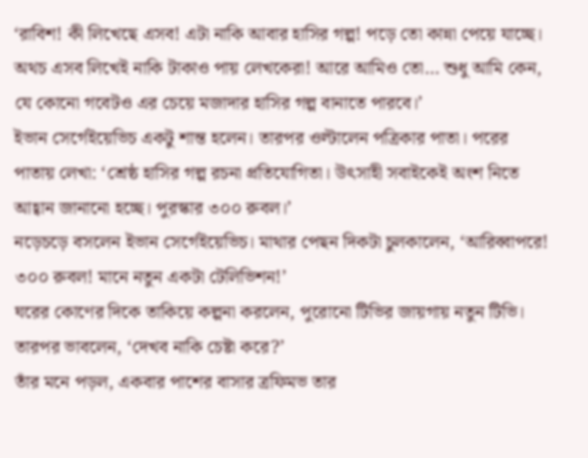‘রাবিশ! কী লিখেছে এসব! এটা নাকি আবার হাসির গল্প! পড়ে তো কান্না পেয়ে যাচ্ছে। অথচ এসব লিখেই নাকি টাকাও পায় লেখকেরা! আরে আমিও তো… শুধু আমি কেন, যে কোনো গবেটও এর চেয়ে মজাদার হাসির গল্প বানাতে পারবে।’
ইভান সের্গেইয়েভিচ একটু শান্ত হলেন। তারপর ওল্টালেন পত্রিকার পাতা। পরের পাতায় লেখা: ‘শ্রেষ্ঠ হাসির গল্প রচনা প্রতিযোগিতা। উৎসাহী সবাইকেই অংশ নিতে আহ্বান জানানো হচ্ছে। পুরস্কার ৩০০ রুবল।’
নড়েচড়ে বসলেন ইভান সের্গেইয়েভিচ। মাথার পেছন দিকটা চুলকালেন, ‘আরিব্বাপরে! ৩০০ রুবল! মানে নতুন একটা টেলিভিশন!’
ঘরের কোণের দিকে তাকিয়ে কল্পনা করলেন, পুরোনো টিভির জায়গায় নতুন টিভি। তারপর ভাবলেন, ‘দেখব নাকি চেষ্টা করে?’
তাঁর মনে পড়ল, একবার পাশের বাসার ত্রফিমভ তার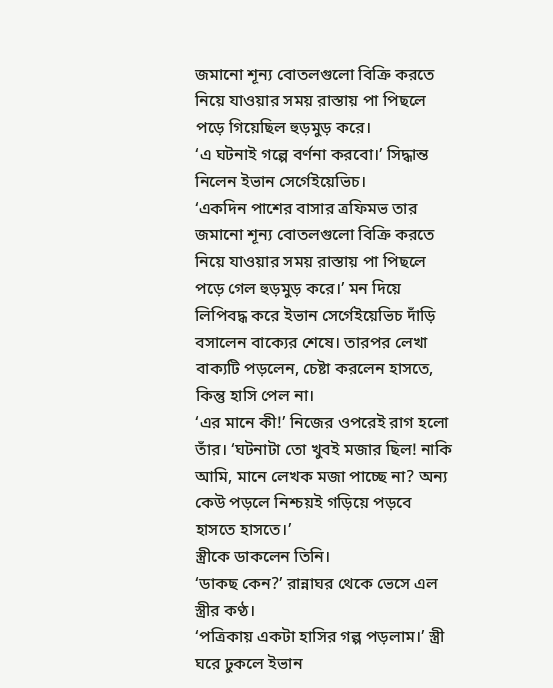জমানো শূন্য বোতলগুলো বিক্রি করতে নিয়ে যাওয়ার সময় রাস্তায় পা পিছলে পড়ে গিয়েছিল হুড়মুড় করে।
‘এ ঘটনাই গল্পে বর্ণনা করবো।’ সিদ্ধান্ত নিলেন ইভান সের্গেইয়েভিচ।
‘একদিন পাশের বাসার ত্রফিমভ তার জমানো শূন্য বোতলগুলো বিক্রি করতে নিয়ে যাওয়ার সময় রাস্তায় পা পিছলে পড়ে গেল হুড়মুড় করে।’ মন দিয়ে লিপিবদ্ধ করে ইভান সের্গেইয়েভিচ দাঁড়ি বসালেন বাক্যের শেষে। তারপর লেখা বাক্যটি পড়লেন, চেষ্টা করলেন হাসতে, কিন্তু হাসি পেল না।
‘এর মানে কী!’ নিজের ওপরেই রাগ হলো তাঁর। ‘ঘটনাটা তো খুবই মজার ছিল! নাকি আমি, মানে লেখক মজা পাচ্ছে না? অন্য কেউ পড়লে নিশ্চয়ই গড়িয়ে পড়বে হাসতে হাসতে।’
স্ত্রীকে ডাকলেন তিনি।
‘ডাকছ কেন?’ রান্নাঘর থেকে ভেসে এল স্ত্রীর কণ্ঠ।
‘পত্রিকায় একটা হাসির গল্প পড়লাম।’ স্ত্রী ঘরে ঢুকলে ইভান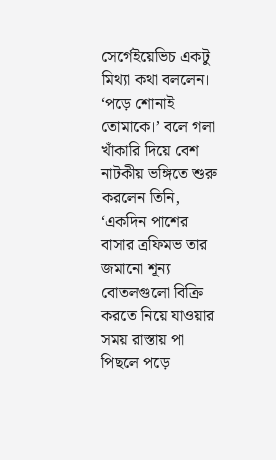সের্গেইয়েভিচ একটু মিথ্যা কথা বললেন। ‘পড়ে শোনাই তোমাকে।’ বলে গলা খাঁকারি দিয়ে বেশ নাটকীয় ভঙ্গিতে শুরু করলেন তিনি, ‘একদিন পাশের বাসার ত্রফিমভ তার জমানো শূন্য বোতলগুলো বিক্রি করতে নিয়ে যাওয়ার সময় রাস্তায় পা পিছলে পড়ে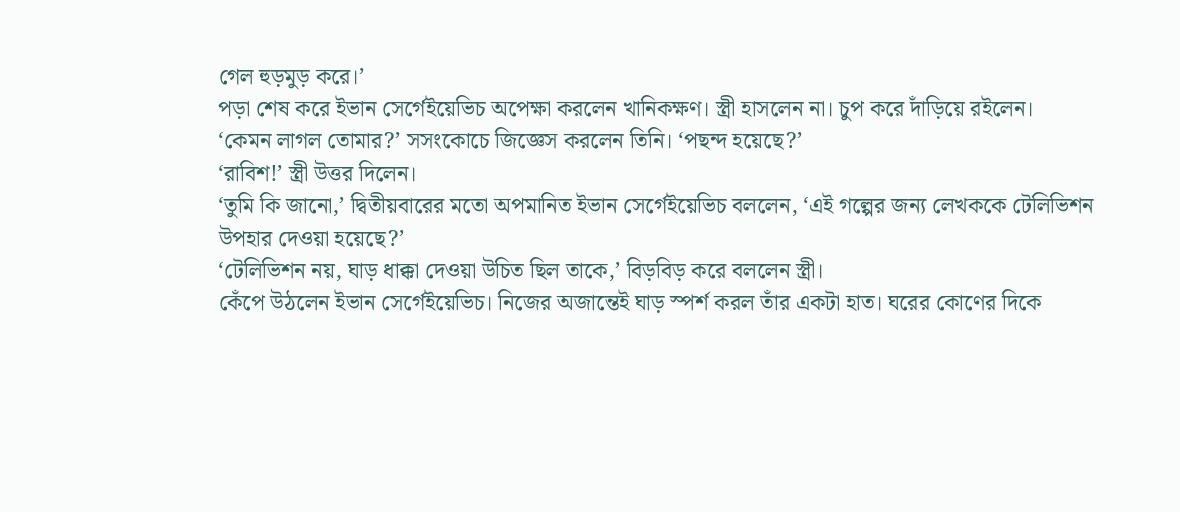গেল হুড়মুড় করে।’
পড়া শেষ করে ইভান সের্গেইয়েভিচ অপেক্ষা করলেন খানিকক্ষণ। স্ত্রী হাসলেন না। চুপ করে দাঁড়িয়ে রইলেন।
‘কেমন লাগল তোমার?’ সসংকোচে জিজ্ঞেস করলেন তিনি। ‘পছন্দ হয়েছে?’
‘রাবিশ!’ স্ত্রী উত্তর দিলেন।
‘তুমি কি জানো,’ দ্বিতীয়বারের মতো অপমানিত ইভান সের্গেইয়েভিচ বললেন, ‘এই গল্পের জন্য লেখককে টেলিভিশন উপহার দেওয়া হয়েছে?’
‘টেলিভিশন নয়, ঘাড় ধাক্কা দেওয়া উচিত ছিল তাকে,’ বিড়বিড় করে বললেন স্ত্রী।
কেঁপে উঠলেন ইভান সের্গেইয়েভিচ। নিজের অজান্তেই ঘাড় স্পর্শ করল তাঁর একটা হাত। ঘরের কোণের দিকে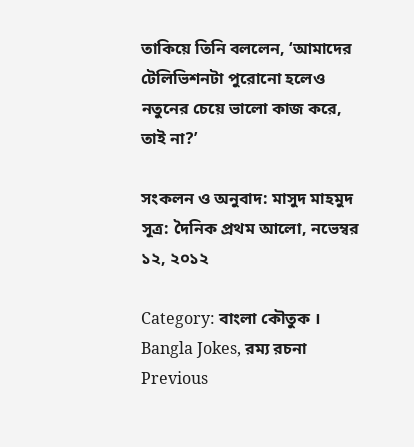তাকিয়ে তিনি বললেন, ‘আমাদের টেলিভিশনটা পুরোনো হলেও নতুনের চেয়ে ভালো কাজ করে, তাই না?’

সংকলন ও অনুবাদ: মাসুদ মাহমুদ
সূত্র: দৈনিক প্রথম আলো, নভেম্বর ১২, ২০১২

Category: বাংলা কৌতুক । Bangla Jokes, রম্য রচনা
Previous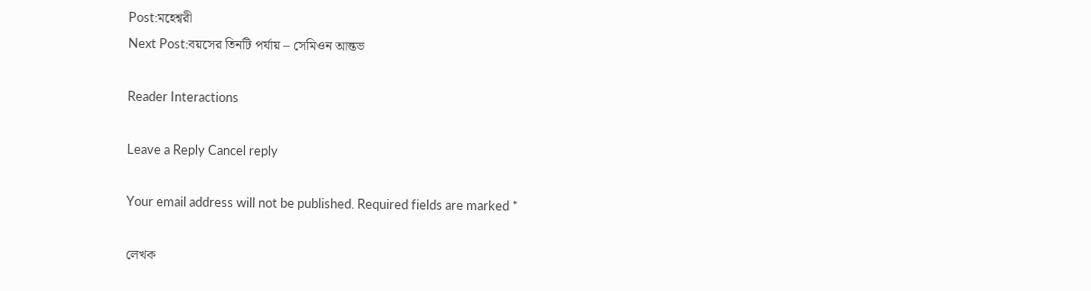Post:মহেশ্বরী
Next Post:বয়সের তিনটি পর্যায় – সেমিওন আল্তভ

Reader Interactions

Leave a Reply Cancel reply

Your email address will not be published. Required fields are marked *

লেখক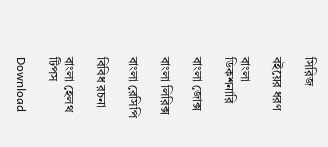সিরিজ

বইয়ের ধরণ

বাংলা ডিকশনারি

বাংলা জোক্স

বাংলা লিরিক্স

বাংলা রেসিপি

বিবিধ রচনা

বাংলা হেলথ টিপস

Download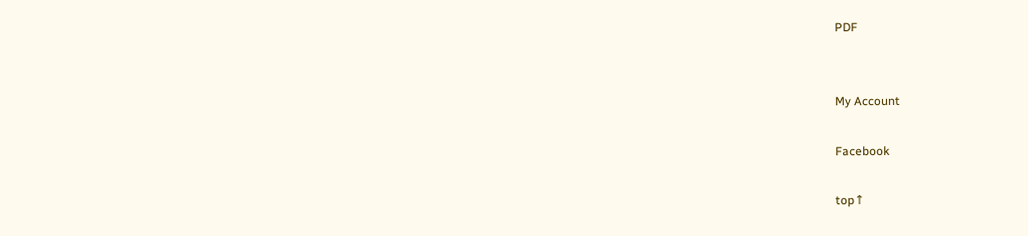PDF


My Account

Facebook

top↑